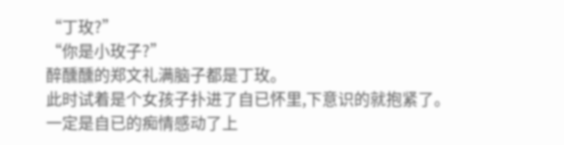“丁玫?”
“你是小玫子?”
醉醺醺的郑文礼满脑子都是丁玫。
此时试着是个女孩子扑进了自已怀里,下意识的就抱紧了。
一定是自已的痴情感动了上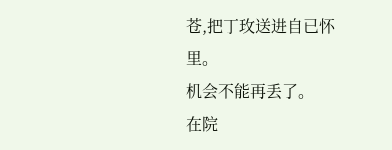苍,把丁玫送进自已怀里。
机会不能再丢了。
在院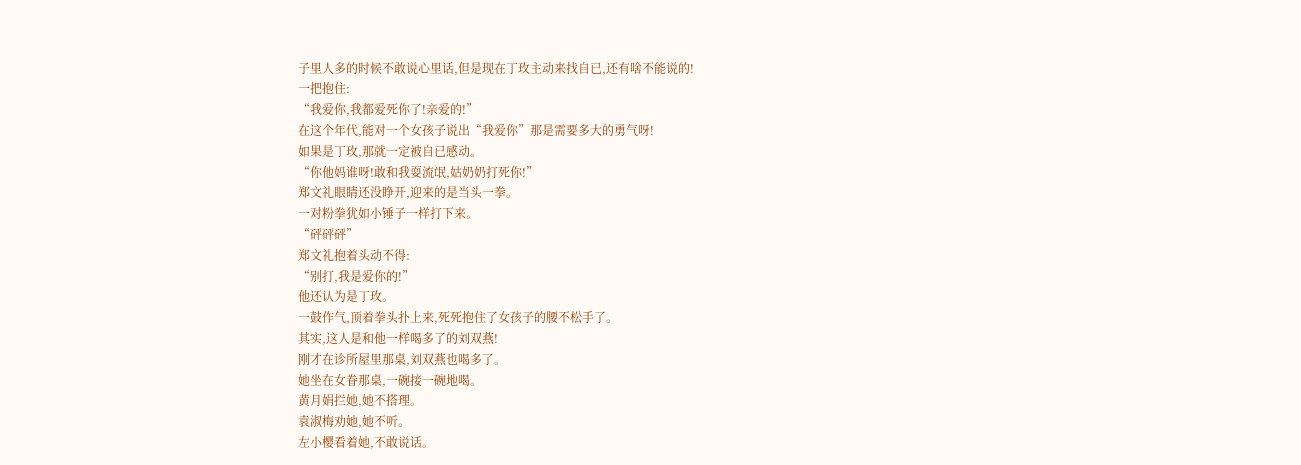子里人多的时候不敢说心里话,但是现在丁玫主动来找自已,还有啥不能说的!
一把抱住:
“我爱你,我都爱死你了!亲爱的!”
在这个年代,能对一个女孩子说出“我爱你”那是需要多大的勇气呀!
如果是丁玫,那就一定被自已感动。
“你他妈谁呀!敢和我耍流氓,姑奶奶打死你!”
郑文礼眼睛还没睁开,迎来的是当头一拳。
一对粉拳犹如小锤子一样打下来。
“砰砰砰”
郑文礼抱着头动不得:
“别打,我是爱你的!”
他还认为是丁玫。
一鼓作气,顶着拳头扑上来,死死抱住了女孩子的腰不松手了。
其实,这人是和他一样喝多了的刘双燕!
刚才在诊所屋里那桌,刘双燕也喝多了。
她坐在女眷那桌,一碗接一碗地喝。
黄月娟拦她,她不搭理。
袁淑梅劝她,她不听。
左小樱看着她,不敢说话。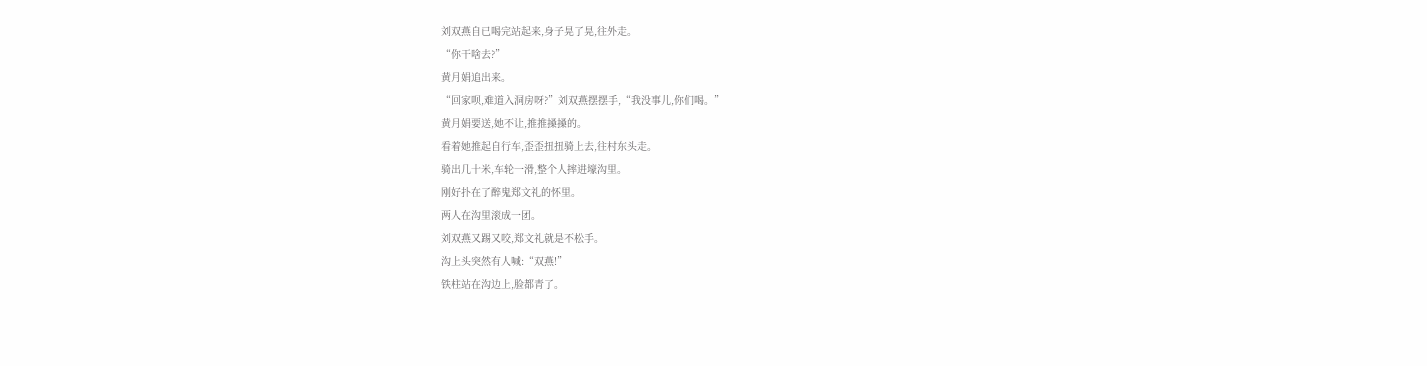刘双燕自已喝完站起来,身子晃了晃,往外走。
“你干啥去?”
黄月娟追出来。
“回家呗,难道入洞房呀?”刘双燕摆摆手,“我没事儿,你们喝。”
黄月娟要送,她不让,推推搡搡的。
看着她推起自行车,歪歪扭扭骑上去,往村东头走。
骑出几十米,车轮一滑,整个人摔进壕沟里。
刚好扑在了醉鬼郑文礼的怀里。
两人在沟里滚成一团。
刘双燕又踢又咬,郑文礼就是不松手。
沟上头突然有人喊:“双燕!”
铁柱站在沟边上,脸都青了。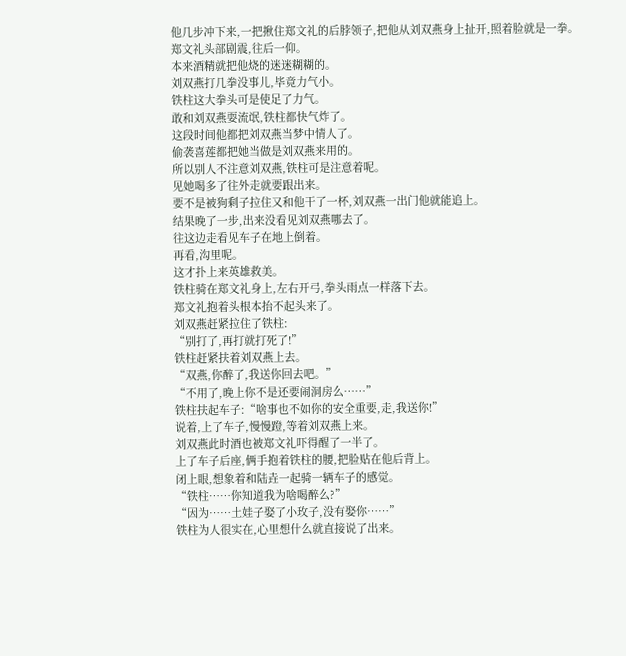他几步冲下来,一把揪住郑文礼的后脖领子,把他从刘双燕身上扯开,照着脸就是一拳。
郑文礼头部剧震,往后一仰。
本来酒精就把他烧的迷迷糊糊的。
刘双燕打几拳没事儿,毕竟力气小。
铁柱这大拳头可是使足了力气。
敢和刘双燕耍流氓,铁柱都快气炸了。
这段时间他都把刘双燕当梦中情人了。
偷袭喜莲都把她当做是刘双燕来用的。
所以别人不注意刘双燕,铁柱可是注意着呢。
见她喝多了往外走就要跟出来。
要不是被狗剩子拉住又和他干了一杯,刘双燕一出门他就能追上。
结果晚了一步,出来没看见刘双燕哪去了。
往这边走看见车子在地上倒着。
再看,沟里呢。
这才扑上来英雄救美。
铁柱骑在郑文礼身上,左右开弓,拳头雨点一样落下去。
郑文礼抱着头根本抬不起头来了。
刘双燕赶紧拉住了铁柱:
“别打了,再打就打死了!”
铁柱赶紧扶着刘双燕上去。
“双燕,你醉了,我送你回去吧。”
“不用了,晚上你不是还要闹洞房么……”
铁柱扶起车子:“啥事也不如你的安全重要,走,我送你!”
说着,上了车子,慢慢蹬,等着刘双燕上来。
刘双燕此时酒也被郑文礼吓得醒了一半了。
上了车子后座,俩手抱着铁柱的腰,把脸贴在他后背上。
闭上眼,想象着和陆垚一起骑一辆车子的感觉。
“铁柱……你知道我为啥喝醉么?”
“因为……土娃子娶了小玫子,没有娶你……”
铁柱为人很实在,心里想什么就直接说了出来。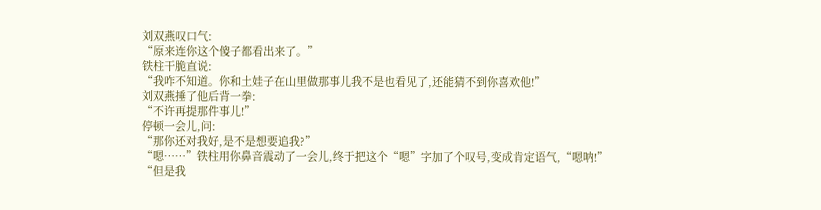刘双燕叹口气:
“原来连你这个傻子都看出来了。”
铁柱干脆直说:
“我咋不知道。你和土娃子在山里做那事儿我不是也看见了,还能猜不到你喜欢他!”
刘双燕捶了他后背一拳:
“不许再提那件事儿!”
停顿一会儿,问:
“那你还对我好,是不是想要追我?”
“嗯……”铁柱用你鼻音震动了一会儿,终于把这个“嗯”字加了个叹号,变成肯定语气,“嗯呐!”
“但是我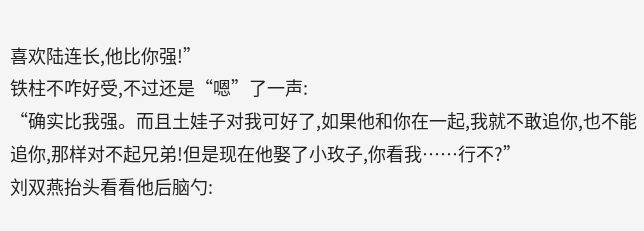喜欢陆连长,他比你强!”
铁柱不咋好受,不过还是“嗯”了一声:
“确实比我强。而且土娃子对我可好了,如果他和你在一起,我就不敢追你,也不能追你,那样对不起兄弟!但是现在他娶了小玫子,你看我……行不?”
刘双燕抬头看看他后脑勺: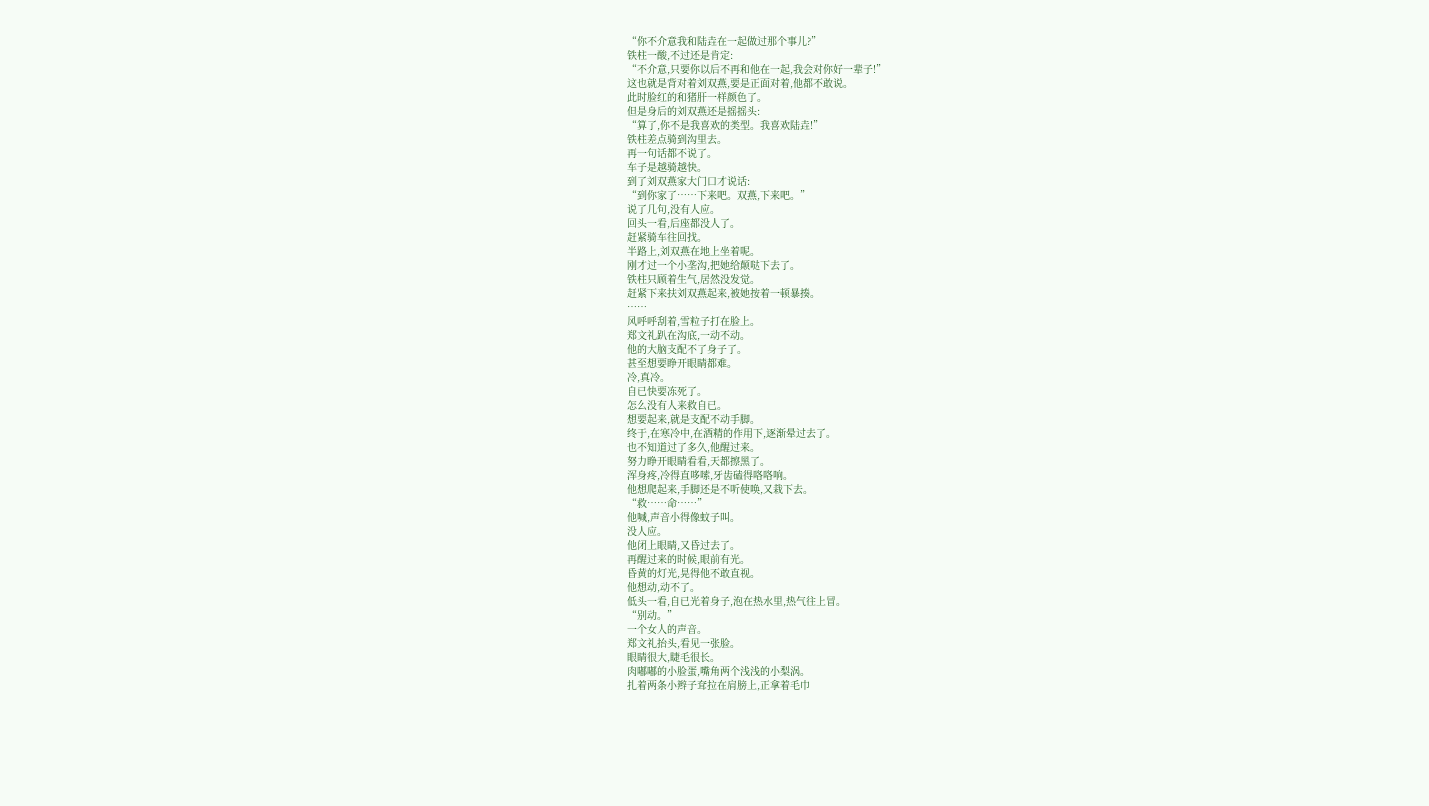“你不介意我和陆垚在一起做过那个事儿?”
铁柱一酸,不过还是肯定:
“不介意,只要你以后不再和他在一起,我会对你好一辈子!”
这也就是背对着刘双燕,要是正面对着,他都不敢说。
此时脸红的和猪肝一样颜色了。
但是身后的刘双燕还是摇摇头:
“算了,你不是我喜欢的类型。我喜欢陆垚!”
铁柱差点骑到沟里去。
再一句话都不说了。
车子是越骑越快。
到了刘双燕家大门口才说话:
“到你家了……下来吧。双燕,下来吧。”
说了几句,没有人应。
回头一看,后座都没人了。
赶紧骑车往回找。
半路上,刘双燕在地上坐着呢。
刚才过一个小垄沟,把她给颠哒下去了。
铁柱只顾着生气,居然没发觉。
赶紧下来扶刘双燕起来,被她按着一顿暴揍。
……
风呼呼刮着,雪粒子打在脸上。
郑文礼趴在沟底,一动不动。
他的大脑支配不了身子了。
甚至想要睁开眼睛都难。
冷,真冷。
自已快要冻死了。
怎么没有人来救自已。
想要起来,就是支配不动手脚。
终于,在寒冷中,在酒精的作用下,逐渐晕过去了。
也不知道过了多久,他醒过来。
努力睁开眼睛看看,天都擦黑了。
浑身疼,冷得直哆嗦,牙齿磕得咯咯响。
他想爬起来,手脚还是不听使唤,又栽下去。
“救……命……”
他喊,声音小得像蚊子叫。
没人应。
他闭上眼睛,又昏过去了。
再醒过来的时候,眼前有光。
昏黄的灯光,晃得他不敢直视。
他想动,动不了。
低头一看,自已光着身子,泡在热水里,热气往上冒。
“别动。”
一个女人的声音。
郑文礼抬头,看见一张脸。
眼睛很大,睫毛很长。
肉嘟嘟的小脸蛋,嘴角两个浅浅的小梨涡。
扎着两条小辫子耷拉在肩膀上,正拿着毛巾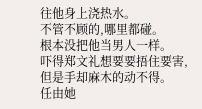往他身上浇热水。
不管不顾的,哪里都碰。
根本没把他当男人一样。
吓得郑文礼想要要捂住要害,但是手却麻木的动不得。
任由她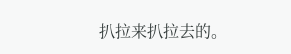扒拉来扒拉去的。